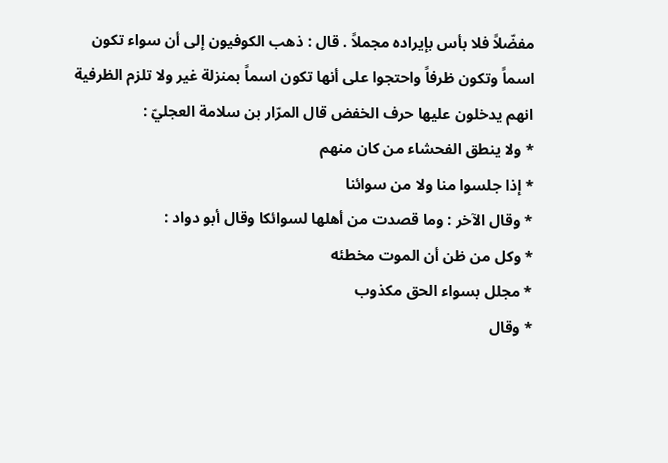مفضّلاً فلا بأس بإيراده مجملاً . قال : ذهب الكوفيون إلى أن سواء تكون اسماً وتكون ظرفاً واحتجوا على أنها تكون اسماً بمنزلة غير ولا تلزم الظرفية انهم يدخلون عليها حرف الخفض قال المرّار بن سلامة العجليّ :
* ولا ينطق الفحشاء من كان منهم
* إذا جلسوا منا ولا من سوائنا
* وقال الآخر : وما قصدت من أهلها لسوائكا وقال أبو دواد :
* وكل من ظن أن الموت مخطئه
* مجلل بسواء الحق مكذوب
* وقال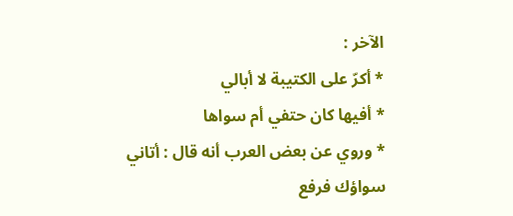الآخر :
* أكرّ على الكتيبة لا أبالي
* أفيها كان حتفي أم سواها
* وروي عن بعض العرب أنه قال : أتاني سواؤك فرفع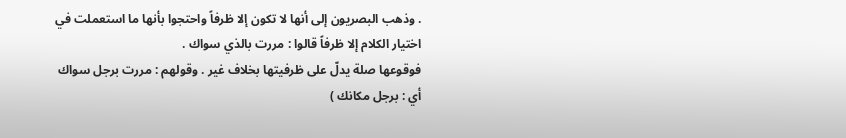. وذهب البصريون إلى أنها لا تكون إلا ظرفاً واحتجوا بأنها ما استعملت في اختيار الكلام إلا ظرفاً قالوا : مررت بالذي سواك .
فوقوعها صلة يدلّ على ظرفيتها بخلاف غير . وقولهم : مررت برجل سواك أي : برجل مكانك )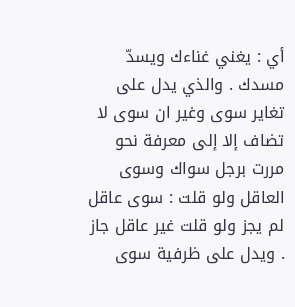أي : يغني غناءك ويسدّ مسدك . والذي يدل على تغاير سوى وغير ان سوى لا تضاف إلا إلى معرفة نحو مررت برجل سواك وسوى العاقل ولو قلت : سوى عاقل لم يجز ولو قلت غير عاقل جاز . ويدل على ظرفية سوى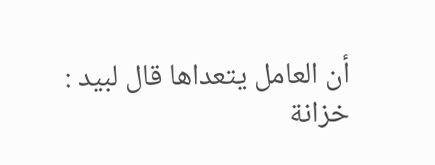أن العامل يتعداها قال لبيد :
خزانة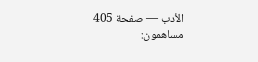الأدب — صفحة 405
مساهمون: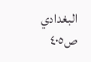البغدادي
ص٤٠٥